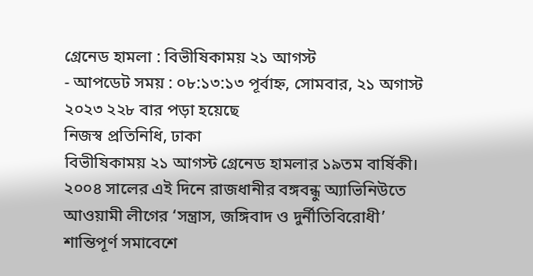গ্রেনেড হামলা : বিভীষিকাময় ২১ আগস্ট
- আপডেট সময় : ০৮:১৩:১৩ পূর্বাহ্ন, সোমবার, ২১ অগাস্ট ২০২৩ ২২৮ বার পড়া হয়েছে
নিজস্ব প্রতিনিধি, ঢাকা
বিভীষিকাময় ২১ আগস্ট গ্রেনেড হামলার ১৯তম বার্ষিকী। ২০০৪ সালের এই দিনে রাজধানীর বঙ্গবন্ধু অ্যাভিনিউতে আওয়ামী লীগের ‘সন্ত্রাস, জঙ্গিবাদ ও দুর্নীতিবিরোধী’ শান্তিপূর্ণ সমাবেশে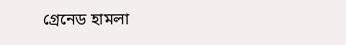গ্রেনেড হামলা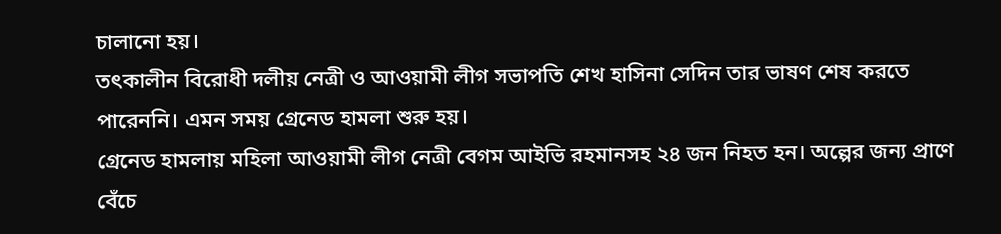চালানো হয়।
তৎকালীন বিরোধী দলীয় নেত্রী ও আওয়ামী লীগ সভাপতি শেখ হাসিনা সেদিন তার ভাষণ শেষ করতে পারেননি। এমন সময় গ্রেনেড হামলা শুরু হয়।
গ্রেনেড হামলায় মহিলা আওয়ামী লীগ নেত্রী বেগম আইভি রহমানসহ ২৪ জন নিহত হন। অল্পের জন্য প্রাণে বেঁচে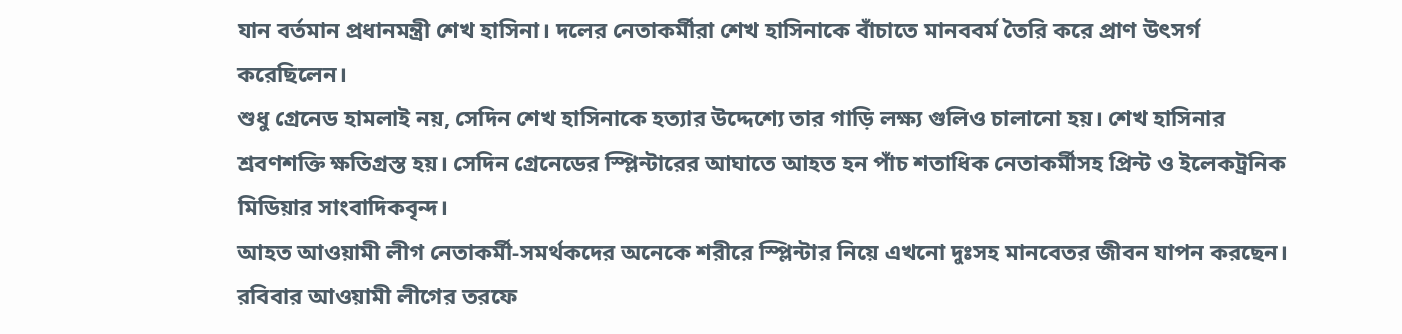যান বর্তমান প্রধানমন্ত্রী শেখ হাসিনা। দলের নেতাকর্মীরা শেখ হাসিনাকে বাঁচাতে মানববর্ম তৈরি করে প্রাণ উৎসর্গ করেছিলেন।
শুধু গ্রেনেড হামলাই নয়, সেদিন শেখ হাসিনাকে হত্যার উদ্দেশ্যে তার গাড়ি লক্ষ্য গুলিও চালানো হয়। শেখ হাসিনার শ্রবণশক্তি ক্ষতিগ্রস্ত হয়। সেদিন গ্রেনেডের স্প্লিন্টারের আঘাতে আহত হন পাঁচ শতাধিক নেতাকর্মীসহ প্রিন্ট ও ইলেকট্রনিক মিডিয়ার সাংবাদিকবৃন্দ।
আহত আওয়ামী লীগ নেতাকর্মী-সমর্থকদের অনেকে শরীরে স্প্লিন্টার নিয়ে এখনো দুঃসহ মানবেতর জীবন যাপন করছেন।
রবিবার আওয়ামী লীগের তরফে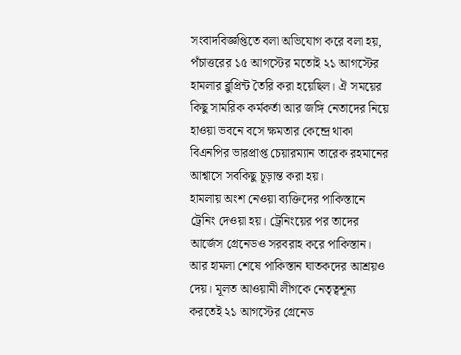সংবাদবিজ্ঞপ্তিতে বলা অভিযোগ করে বলা হয়, পঁচাত্তরের ১৫ আগস্টের মতোই ২১ আগস্টের হামলার ব্লুপ্রিন্ট তৈরি করা হয়েছিল। ঐ সময়ের কিছু সামরিক কর্মকর্তা আর জঙ্গি নেতাদের নিয়ে হাওয়া ভবনে বসে ক্ষমতার কেন্দ্রে থাকা বিএনপির ভারপ্রাপ্ত চেয়ারম্যান তারেক রহমানের আশ্বাসে সবকিছু চূড়ান্ত করা হয়।
হামলায় অংশ নেওয়া ব্যক্তিদের পাকিস্তানে ট্রেনিং দেওয়া হয়। ট্রেনিংয়ের পর তাদের আর্জেস গ্রেনেডও সরবরাহ করে পাকিস্তান। আর হামলা শেষে পাকিস্তান ঘাতকদের আশ্রয়ও দেয়। মূলত আওয়ামী লীগকে নেতৃত্বশূন্য করতেই ২১ আগস্টের গ্রেনেড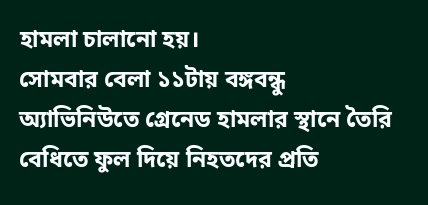হামলা চালানো হয়।
সোমবার বেলা ১১টায় বঙ্গবন্ধু অ্যাভিনিউতে গ্রেনেড হামলার স্থানে তৈরি বেধিতে ফুল দিয়ে নিহতদের প্রতি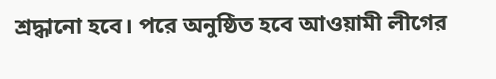শ্রদ্ধানো হবে। পরে অনুষ্ঠিত হবে আওয়ামী লীগের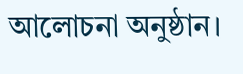আলোচনা অনুষ্ঠান।